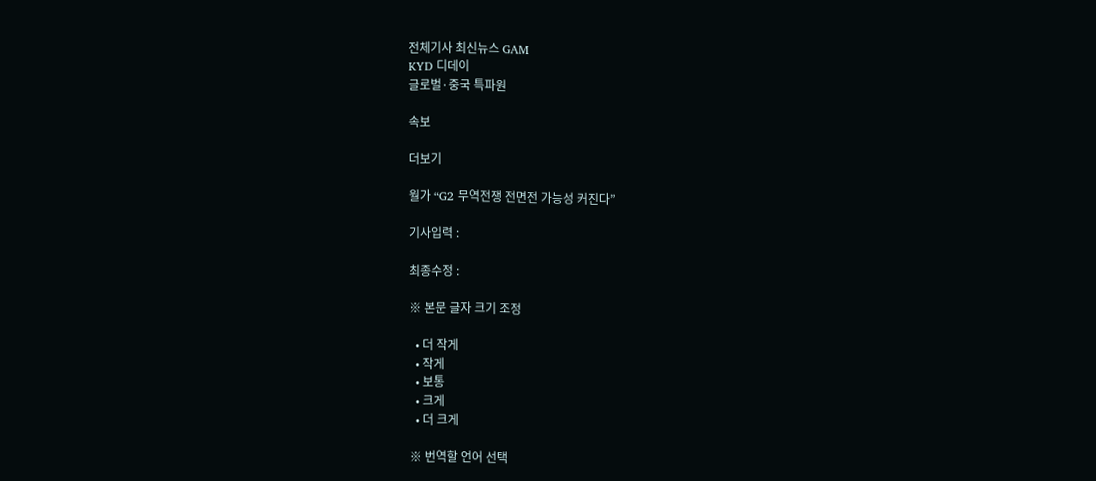전체기사 최신뉴스 GAM
KYD 디데이
글로벌·중국 특파원

속보

더보기

월가 “G2 무역전쟁 전면전 가능성 커진다”

기사입력 :

최종수정 :

※ 본문 글자 크기 조정

  • 더 작게
  • 작게
  • 보통
  • 크게
  • 더 크게

※ 번역할 언어 선택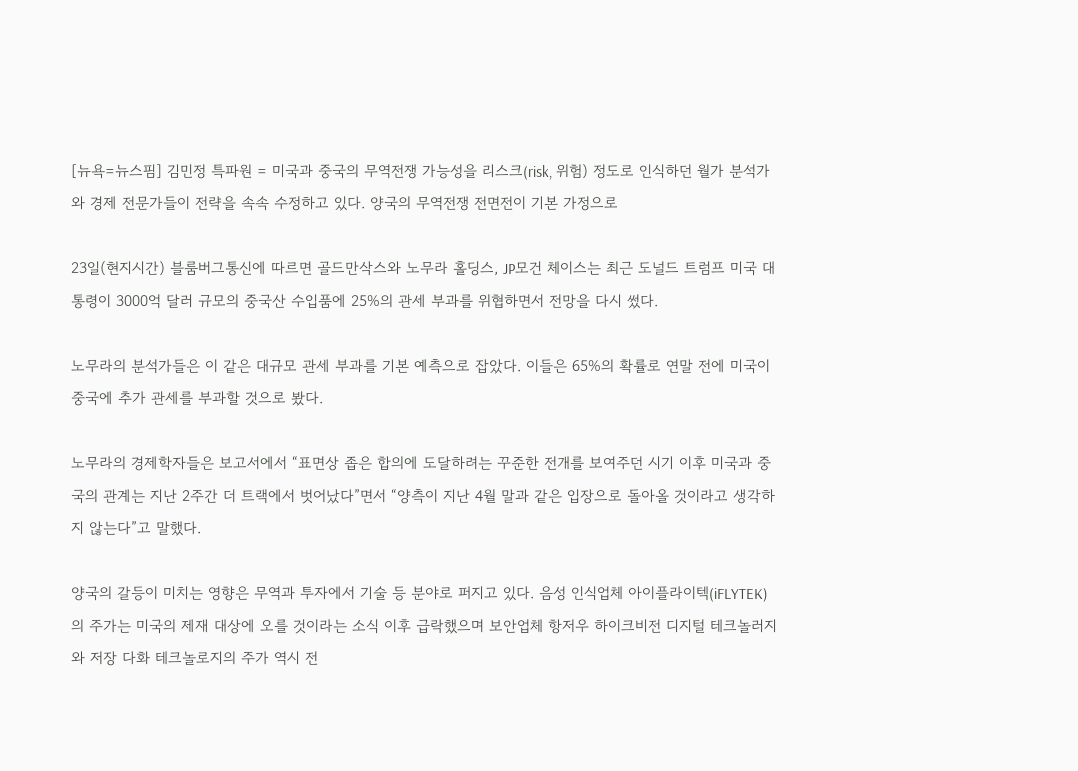[뉴욕=뉴스핌] 김민정 특파원 = 미국과 중국의 무역전쟁 가능성을 리스크(risk, 위험) 정도로 인식하던 월가 분석가와 경제 전문가들이 전략을 속속 수정하고 있다. 양국의 무역전쟁 전면전이 기본 가정으로

23일(현지시간) 블룸버그통신에 따르면 골드만삭스와 노무라 홀딩스, JP모건 체이스는 최근 도널드 트럼프 미국 대통령이 3000억 달러 규모의 중국산 수입품에 25%의 관세 부과를 위협하면서 전망을 다시 썼다.

노무라의 분석가들은 이 같은 대규모 관세 부과를 기본 예측으로 잡았다. 이들은 65%의 확률로 연말 전에 미국이 중국에 추가 관세를 부과할 것으로 봤다.

노무라의 경제학자들은 보고서에서 “표면상 좁은 합의에 도달하려는 꾸준한 전개를 보여주던 시기 이후 미국과 중국의 관계는 지난 2주간 더 트랙에서 벗어났다”면서 “양측이 지난 4월 말과 같은 입장으로 돌아올 것이라고 생각하지 않는다”고 말했다.

양국의 갈등이 미치는 영향은 무역과 투자에서 기술 등 분야로 퍼지고 있다. 음성 인식업체 아이플라이텍(iFLYTEK)의 주가는 미국의 제재 대상에 오를 것이라는 소식 이후 급락했으며 보안업체 항저우 하이크비전 디지털 테크놀러지와 저장 다화 테크놀로지의 주가 역시 전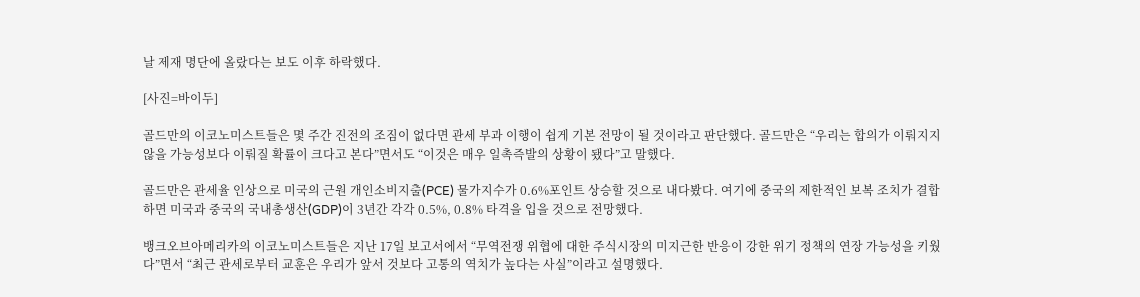날 제재 명단에 올랐다는 보도 이후 하락했다.

[사진=바이두]

골드만의 이코노미스트들은 몇 주간 진전의 조짐이 없다면 관세 부과 이행이 쉽게 기본 전망이 될 것이라고 판단했다. 골드만은 “우리는 합의가 이뤄지지 않을 가능성보다 이뤄질 확률이 크다고 본다”면서도 “이것은 매우 일촉즉발의 상황이 됐다”고 말했다.

골드만은 관세율 인상으로 미국의 근원 개인소비지출(PCE) 물가지수가 0.6%포인트 상승할 것으로 내다봤다. 여기에 중국의 제한적인 보복 조치가 결합하면 미국과 중국의 국내총생산(GDP)이 3년간 각각 0.5%, 0.8% 타격을 입을 것으로 전망했다.

뱅크오브아메리카의 이코노미스트들은 지난 17일 보고서에서 “무역전쟁 위협에 대한 주식시장의 미지근한 반응이 강한 위기 정책의 연장 가능성을 키웠다”면서 “최근 관세로부터 교훈은 우리가 앞서 것보다 고통의 역치가 높다는 사실”이라고 설명했다.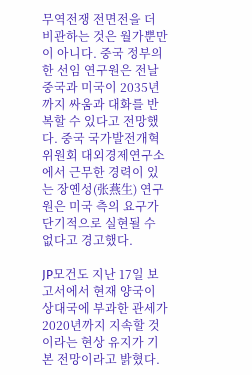무역전쟁 전면전을 더 비관하는 것은 월가뿐만이 아니다. 중국 정부의 한 선임 연구원은 전날 중국과 미국이 2035년까지 싸움과 대화를 반복할 수 있다고 전망했다. 중국 국가발전개혁위원회 대외경제연구소에서 근무한 경력이 있는 장옌성(张燕生) 연구원은 미국 측의 요구가 단기적으로 실현될 수 없다고 경고했다.

JP모건도 지난 17일 보고서에서 현재 양국이 상대국에 부과한 관세가 2020년까지 지속할 것이라는 현상 유지가 기본 전망이라고 밝혔다.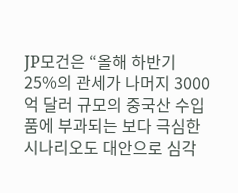JP모건은 “올해 하반기 25%의 관세가 나머지 3000억 달러 규모의 중국산 수입품에 부과되는 보다 극심한 시나리오도 대안으로 심각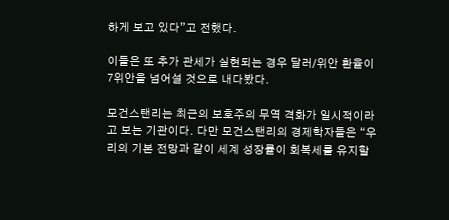하게 보고 있다”고 전했다.

이들은 또 추가 관세가 실현되는 경우 달러/위안 환율이 7위안을 넘어설 것으로 내다봤다.

모건스탠리는 최근의 보호주의 무역 격화가 일시적이라고 보는 기관이다. 다만 모건스탠리의 경제학자들은 “우리의 기본 전망과 같이 세계 성장률이 회복세를 유지할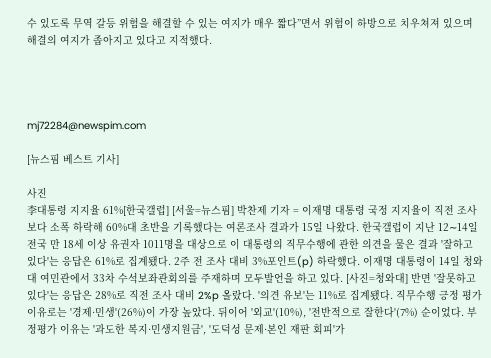수 있도록 무역 갈등 위험을 해결할 수 있는 여지가 매우 짧다”면서 위험이 하방으로 치우쳐져 있으며 해결의 여지가 좁아지고 있다고 지적했다.




mj72284@newspim.com

[뉴스핌 베스트 기사]

사진
李대통령 지지율 61%[한국갤럽] [서울=뉴스핌] 박찬제 기자 = 이재명 대통령 국정 지지율이 직전 조사보다 소폭 하락해 60%대 초반을 기록했다는 여론조사 결과가 15일 나왔다. 한국갤럽이 지난 12∼14일 전국 만 18세 이상 유권자 1011명을 대상으로 이 대통령의 직무수행에 관한 의견을 물은 결과 '잘하고 있다'는 응답은 61%로 집계됐다. 2주 전 조사 대비 3%포인트(p) 하락했다. 이재명 대통령이 14일 청와대 여민관에서 33차 수석보좌관회의를 주재하며 모두발언을 하고 있다. [사진=청와대] 반면 '잘못하고 있다'는 응답은 28%로 직전 조사 대비 2%p 올랐다. '의견 유보'는 11%로 집계됐다. 직무수행 긍정 평가 이유로는 '경제·민생'(26%)이 가장 높았다. 뒤이어 '외교'(10%), '전반적으로 잘한다'(7%) 순이었다. 부정평가 이유는 '과도한 복지·민생지원금', '도덕성 문제·본인 재판 회피'가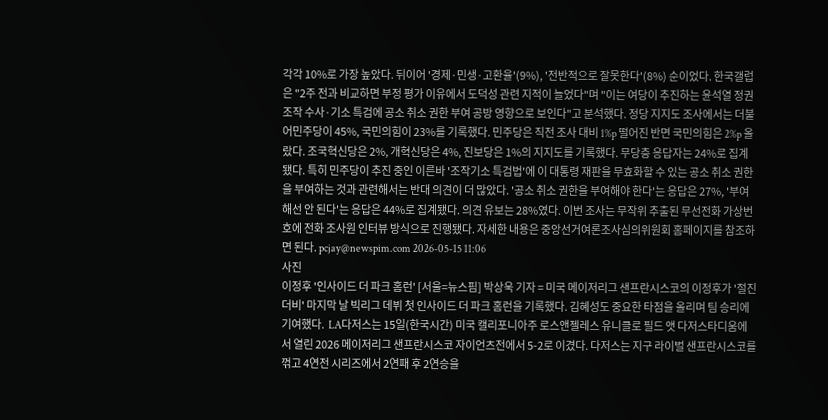각각 10%로 가장 높았다. 뒤이어 '경제·민생·고환율'(9%), '전반적으로 잘못한다'(8%) 순이었다. 한국갤럽은 "2주 전과 비교하면 부정 평가 이유에서 도덕성 관련 지적이 늘었다"며 "이는 여당이 추진하는 윤석열 정권 조작 수사·기소 특검에 공소 취소 권한 부여 공방 영향으로 보인다"고 분석했다. 정당 지지도 조사에서는 더불어민주당이 45%, 국민의힘이 23%를 기록했다. 민주당은 직전 조사 대비 1%p 떨어진 반면 국민의힘은 2%p 올랐다. 조국혁신당은 2%, 개혁신당은 4%, 진보당은 1%의 지지도를 기록했다. 무당층 응답자는 24%로 집계됐다. 특히 민주당이 추진 중인 이른바 '조작기소 특검법'에 이 대통령 재판을 무효화할 수 있는 공소 취소 권한을 부여하는 것과 관련해서는 반대 의견이 더 많았다. '공소 취소 권한을 부여해야 한다'는 응답은 27%, '부여해선 안 된다'는 응답은 44%로 집계됐다. 의견 유보는 28%였다. 이번 조사는 무작위 추출된 무선전화 가상번호에 전화 조사원 인터뷰 방식으로 진행됐다. 자세한 내용은 중앙선거여론조사심의위원회 홈페이지를 참조하면 된다. pcjay@newspim.com 2026-05-15 11:06
사진
이정후 '인사이드 더 파크 홈런' [서울=뉴스핌] 박상욱 기자 = 미국 메이저리그 샌프란시스코의 이정후가 '절진 더비' 마지막 날 빅리그 데뷔 첫 인사이드 더 파크 홈런을 기록했다. 김혜성도 중요한 타점을 올리며 팀 승리에 기여했다.  LA다저스는 15일(한국시간) 미국 캘리포니아주 로스앤젤레스 유니클로 필드 앳 다저스타디움에서 열린 2026 메이저리그 샌프란시스코 자이언츠전에서 5-2로 이겼다. 다저스는 지구 라이벌 샌프란시스코를 꺾고 4연전 시리즈에서 2연패 후 2연승을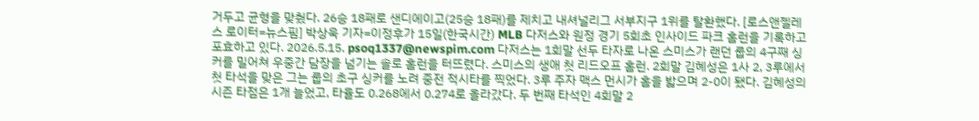거두고 균형을 맞췄다. 26승 18패로 샌디에이고(25승 18패)를 제치고 내셔널리그 서부지구 1위를 탈환했다. [로스앤젤레스 로이터=뉴스핌] 박상욱 기자=이정후가 15일(한국시간) MLB 다저스와 원정 경기 5회초 인사이드 파크 홈런을 기록하고 포효하고 있다. 2026.5.15. psoq1337@newspim.com 다저스는 1회말 선두 타자로 나온 스미스가 랜던 룹의 4구째 싱커를 밀어쳐 우중간 담장을 넘기는 솔로 홈런을 터뜨렸다. 스미스의 생애 첫 리드오프 홈런. 2회말 김혜성은 1사 2, 3루에서 첫 타석을 맞은 그는 룹의 초구 싱커를 노려 중전 적시타를 찍었다. 3루 주자 맥스 먼시가 홈을 밟으며 2-0이 됐다. 김혜성의 시즌 타점은 1개 늘었고, 타율도 0.268에서 0.274로 올라갔다. 두 번째 타석인 4회말 2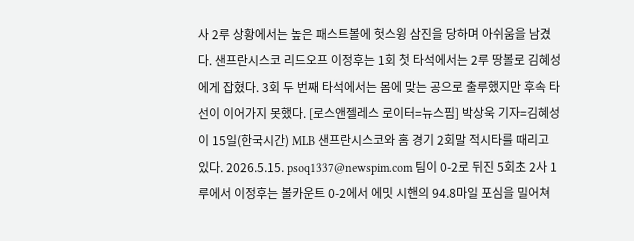사 2루 상황에서는 높은 패스트볼에 헛스윙 삼진을 당하며 아쉬움을 남겼다. 샌프란시스코 리드오프 이정후는 1회 첫 타석에서는 2루 땅볼로 김혜성에게 잡혔다. 3회 두 번째 타석에서는 몸에 맞는 공으로 출루했지만 후속 타선이 이어가지 못했다. [로스앤젤레스 로이터=뉴스핌] 박상욱 기자=김혜성이 15일(한국시간) MLB 샌프란시스코와 홈 경기 2회말 적시타를 때리고 있다. 2026.5.15. psoq1337@newspim.com 팀이 0-2로 뒤진 5회초 2사 1루에서 이정후는 볼카운트 0-2에서 에밋 시핸의 94.8마일 포심을 밀어쳐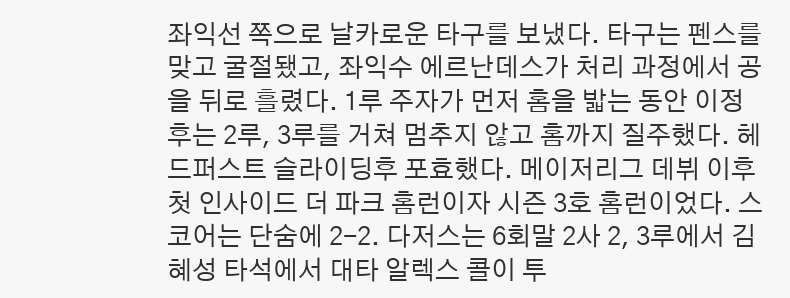좌익선 쪽으로 날카로운 타구를 보냈다. 타구는 펜스를 맞고 굴절됐고, 좌익수 에르난데스가 처리 과정에서 공을 뒤로 흘렸다. 1루 주자가 먼저 홈을 밟는 동안 이정후는 2루, 3루를 거쳐 멈추지 않고 홈까지 질주했다. 헤드퍼스트 슬라이딩후 포효했다. 메이저리그 데뷔 이후 첫 인사이드 더 파크 홈런이자 시즌 3호 홈런이었다. 스코어는 단숨에 2-2. 다저스는 6회말 2사 2, 3루에서 김혜성 타석에서 대타 알렉스 콜이 투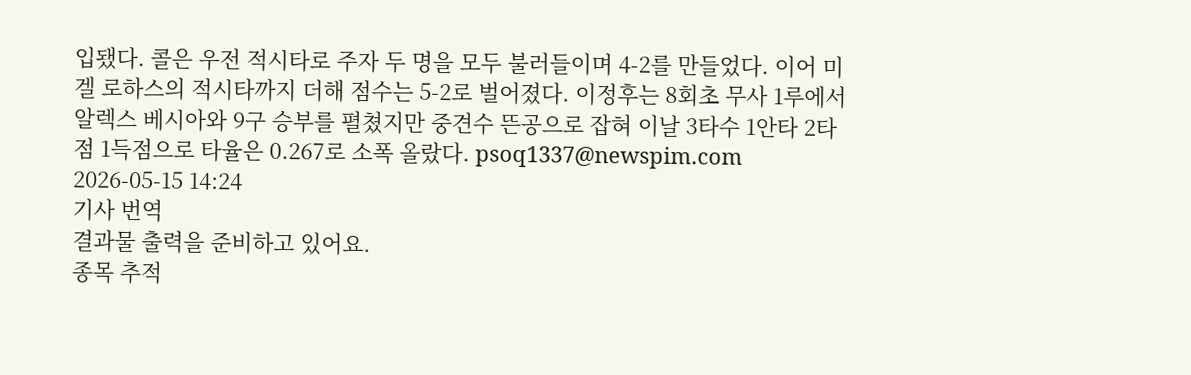입됐다. 콜은 우전 적시타로 주자 두 명을 모두 불러들이며 4-2를 만들었다. 이어 미겔 로하스의 적시타까지 더해 점수는 5-2로 벌어졌다. 이정후는 8회초 무사 1루에서 알렉스 베시아와 9구 승부를 펼쳤지만 중견수 뜬공으로 잡혀 이날 3타수 1안타 2타점 1득점으로 타율은 0.267로 소폭 올랐다. psoq1337@newspim.com 2026-05-15 14:24
기사 번역
결과물 출력을 준비하고 있어요.
종목 추적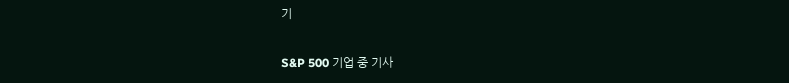기

S&P 500 기업 중 기사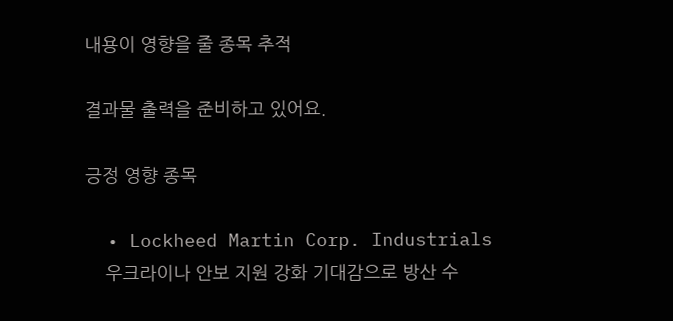내용이 영향을 줄 종목 추적

결과물 출력을 준비하고 있어요.

긍정 영향 종목

  • Lockheed Martin Corp. Industrials
    우크라이나 안보 지원 강화 기대감으로 방산 수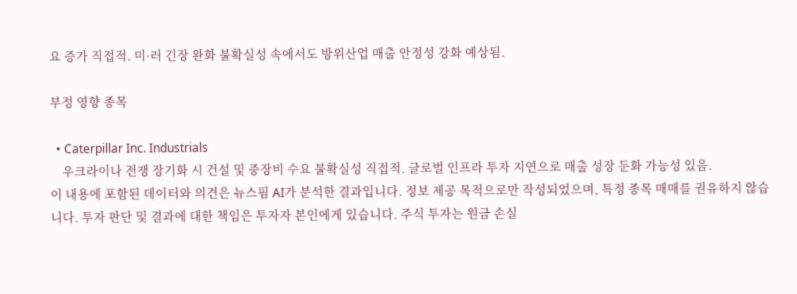요 증가 직접적. 미·러 긴장 완화 불확실성 속에서도 방위산업 매출 안정성 강화 예상됨.

부정 영향 종목

  • Caterpillar Inc. Industrials
    우크라이나 전쟁 장기화 시 건설 및 중장비 수요 불확실성 직접적. 글로벌 인프라 투자 지연으로 매출 성장 둔화 가능성 있음.
이 내용에 포함된 데이터와 의견은 뉴스핌 AI가 분석한 결과입니다. 정보 제공 목적으로만 작성되었으며, 특정 종목 매매를 권유하지 않습니다. 투자 판단 및 결과에 대한 책임은 투자자 본인에게 있습니다. 주식 투자는 원금 손실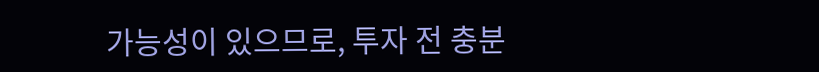가능성이 있으므로, 투자 전 충분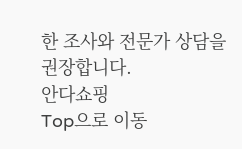한 조사와 전문가 상담을 권장합니다.
안다쇼핑
Top으로 이동